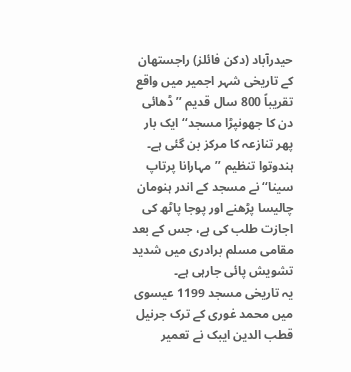حیدرآباد (دکن فائلز) راجستھان کے تاریخی شہر اجمیر میں واقع تقریباً 800 سال قدیم ’’ڈھائی دن کا جھونپڑا مسجد‘‘ ایک بار پھر تنازعہ کا مرکز بن گئی ہے۔ ہندوتوا تنظیم ’’مہارانا پرتاپ سینا‘‘ نے مسجد کے اندر ہنومان چالیسا پڑھنے اور پوجا پاٹھ کی اجازت طلب کی ہے، جس کے بعد مقامی مسلم برادری میں شدید تشویش پائی جارہی ہے۔
یہ تاریخی مسجد 1199 عیسوی میں محمد غوری کے ترک جرنیل قطب الدین ایبک نے تعمیر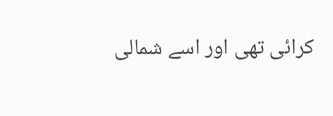کرائی تھی اور اسے شمالی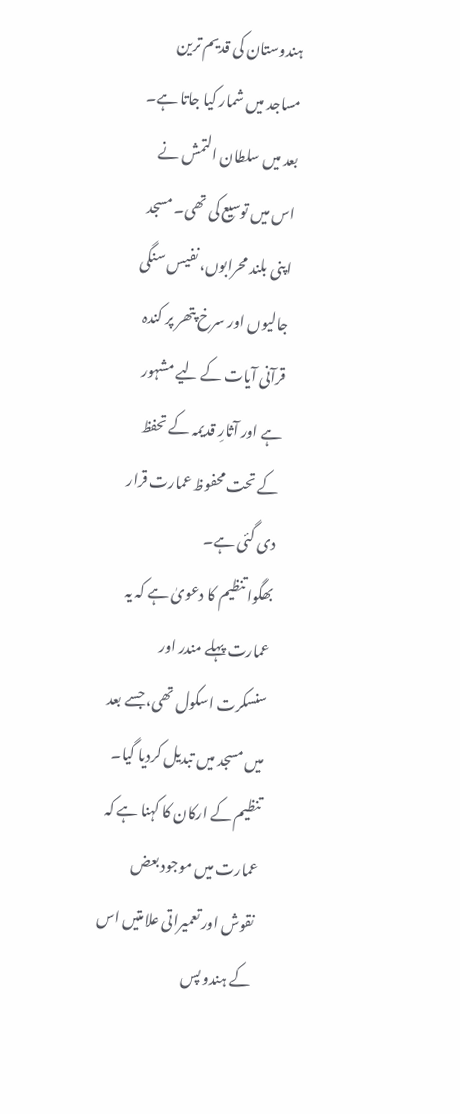ہندوستان کی قدیم ترین مساجد میں شمار کیا جاتا ہے۔ بعد میں سلطان التمش نے اس میں توسیع کی تھی۔ مسجد اپنی بلند محرابوں، نفیس سنگی جالیوں اور سرخ پتھر پر کندہ قرآنی آیات کے لیے مشہور ہے اور آثارِ قدیمہ کے تحفظ کے تحت محفوظ عمارت قرار دی گئی ہے۔
بھگوا تنظیم کا دعویٰ ہے کہ یہ عمارت پہلے مندر اور سنسکرت اسکول تھی، جسے بعد میں مسجد میں تبدیل کردیا گیا۔ تنظیم کے ارکان کا کہنا ہے کہ عمارت میں موجود بعض نقوش اور تعمیراتی علامتیں اس کے ہندو پس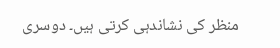منظر کی نشاندہی کرتی ہیں۔ دوسری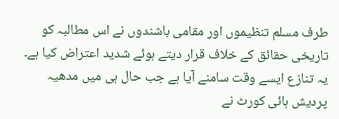طرف مسلم تنظیموں اور مقامی باشندوں نے اس مطالبہ کو تاریخی حقائق کے خلاف قرار دیتے ہوئے شدید اعتراض کیا ہے۔
یہ تنازع ایسے وقت سامنے آیا ہے جب حال ہی میں مدھیہ پردیش ہائی کورٹ نے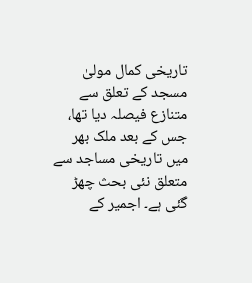تاریخی کمال مولیٰ مسجد کے تعلق سے متنازع فیصلہ دیا تھا، جس کے بعد ملک بھر میں تاریخی مساجد سے متعلق نئی بحث چھڑ گئی ہے۔ اجمیر کے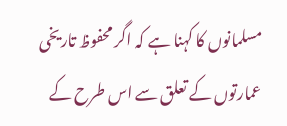مسلمانوں کا کہنا ہے کہ اگر محفوظ تاریخی عمارتوں کے تعلق سے اس طرح کے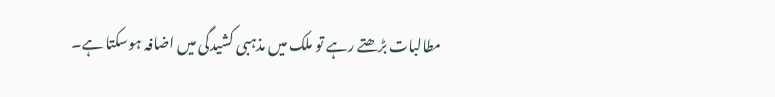مطالبات بڑھتے رہے تو ملک میں مذہبی کشیدگی میں اضافہ ہوسکتا ہے۔